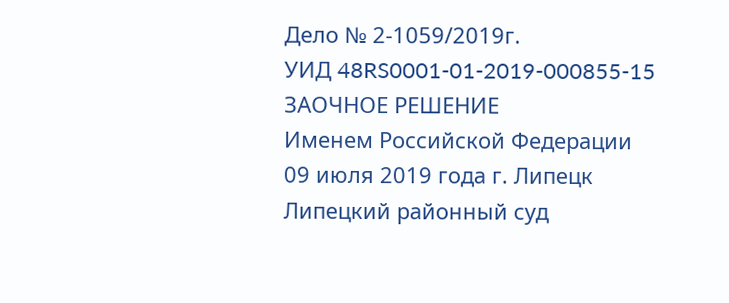Дело № 2-1059/2019г.
УИД 48RS0001-01-2019-000855-15
ЗАОЧНОЕ РЕШЕНИЕ
Именем Российской Федерации
09 июля 2019 года г. Липецк
Липецкий районный суд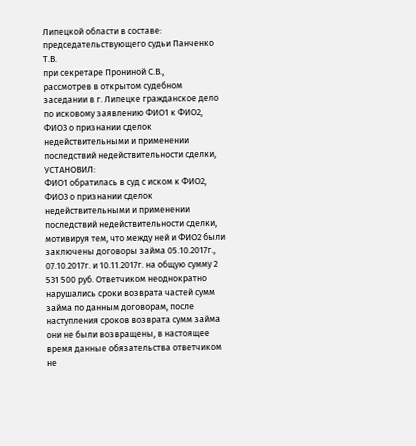Липецкой области в составе:
председательствующего судьи Панченко Т.В.
при секретаре Прониной С.В.,
рассмотрев в открытом судебном заседании в г. Липецке гражданское дело по исковому заявлению ФИО1 к ФИО2, ФИО3 о признании сделок недействительными и применении последствий недействительности сделки,
УСТАНОВИЛ:
ФИО1 обратилась в суд с иском к ФИО2, ФИО3 о признании сделок недействительными и применении последствий недействительности сделки, мотивируя тем, что между ней и ФИО2 были заключены договоры займа 05.10.2017г., 07.10.2017г. и 10.11.2017г. на общую сумму 2 531 500 руб. Ответчиком неоднократно нарушались сроки возврата частей сумм займа по данным договорам, после наступления сроков возврата сумм займа они не были возвращены, в настоящее время данные обязательства ответчиком не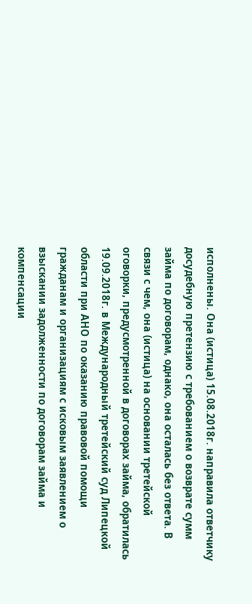исполнены. Она (истица) 15.08.2018г. направила ответчику досудебную претензию с требованием о возврате сумм займа по договорам, однако, она осталась без ответа. В связи с чем, она (истица) на основании третейской оговорки, предусмотренной в договорах займа, обратилась 19.09.2018г. в Международный третейский суд Липецкой области при АНО по оказанию правовой помощи гражданам и организациям с исковым заявлением о взыскании задолженности по договорам займа и компенсации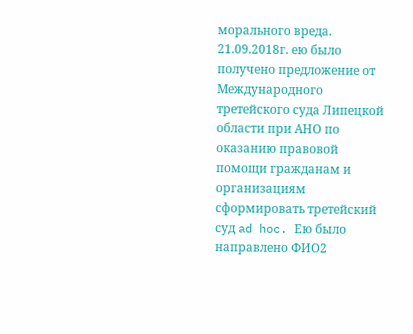морального вреда. 21.09.2018г. ею было получено предложение от Международного третейского суда Липецкой области при АНО по оказанию правовой помощи гражданам и организациям сформировать третейский суд ad hoc. Ею было направлено ФИО2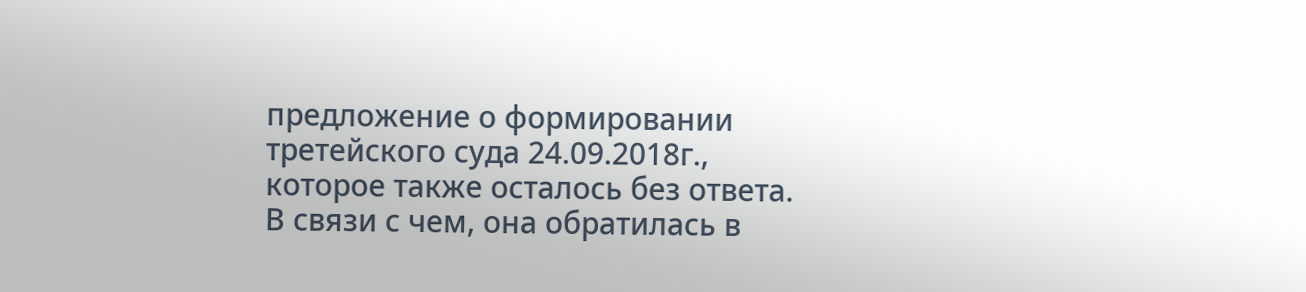предложение о формировании третейского суда 24.09.2018г., которое также осталось без ответа. В связи с чем, она обратилась в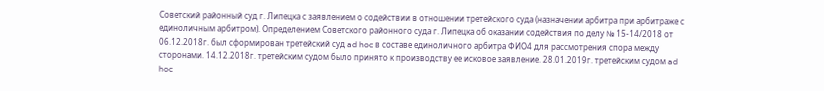Советский районный суд г. Липецка с заявлением о содействии в отношении третейского суда (назначении арбитра при арбитраже с единоличным арбитром). Определением Советского районного суда г. Липецка об оказании содействия по делу № 15-14/2018 от 06.12.2018г. был сформирован третейский суд ad hoc в составе единоличного арбитра ФИО4 для рассмотрения спора между сторонами. 14.12.2018г. третейским судом было принято к производству ее исковое заявление. 28.01.2019г. третейским судом ad hoc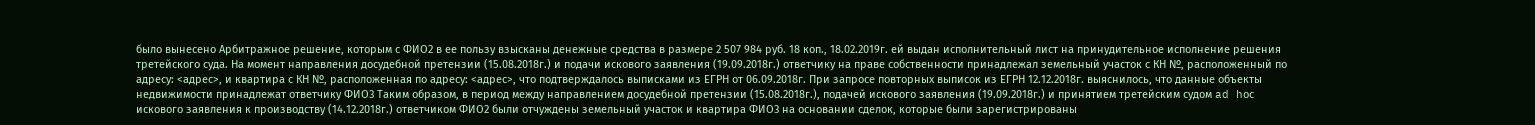было вынесено Арбитражное решение, которым с ФИО2 в ее пользу взысканы денежные средства в размере 2 507 984 руб. 18 коп., 18.02.2019г. ей выдан исполнительный лист на принудительное исполнение решения третейского суда. На момент направления досудебной претензии (15.08.2018г.) и подачи искового заявления (19.09.2018г.) ответчику на праве собственности принадлежал земельный участок с КН №, расположенный по адресу: <адрес>, и квартира с КН №, расположенная по адресу: <адрес>, что подтверждалось выписками из ЕГРН от 06.09.2018г. При запросе повторных выписок из ЕГРН 12.12.2018г. выяснилось, что данные объекты недвижимости принадлежат ответчику ФИО3 Таким образом, в период между направлением досудебной претензии (15.08.2018г.), подачей искового заявления (19.09.2018г.) и принятием третейским судом ad hос искового заявления к производству (14.12.2018г.) ответчиком ФИО2 были отчуждены земельный участок и квартира ФИО3 на основании сделок, которые были зарегистрированы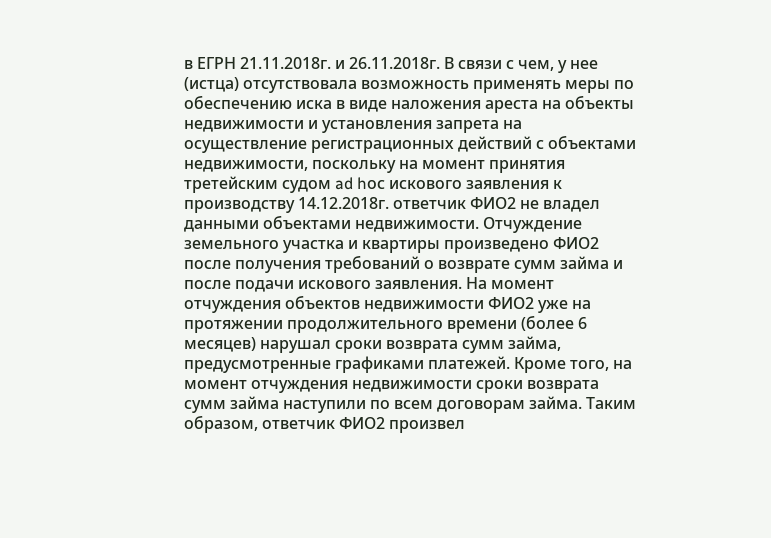в ЕГРН 21.11.2018г. и 26.11.2018г. В связи с чем, у нее (истца) отсутствовала возможность применять меры по обеспечению иска в виде наложения ареста на объекты недвижимости и установления запрета на осуществление регистрационных действий с объектами недвижимости, поскольку на момент принятия третейским судом ad hос искового заявления к производству 14.12.2018г. ответчик ФИО2 не владел данными объектами недвижимости. Отчуждение земельного участка и квартиры произведено ФИО2 после получения требований о возврате сумм займа и после подачи искового заявления. На момент отчуждения объектов недвижимости ФИО2 уже на протяжении продолжительного времени (более 6 месяцев) нарушал сроки возврата сумм займа, предусмотренные графиками платежей. Кроме того, на момент отчуждения недвижимости сроки возврата сумм займа наступили по всем договорам займа. Таким образом, ответчик ФИО2 произвел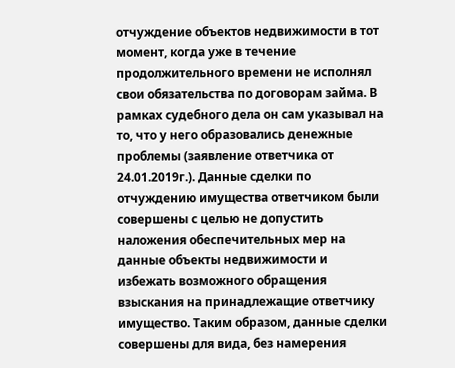отчуждение объектов недвижимости в тот момент, когда уже в течение продолжительного времени не исполнял свои обязательства по договорам займа. В рамках судебного дела он сам указывал на то, что у него образовались денежные проблемы (заявление ответчика от 24.01.2019г.). Данные сделки по отчуждению имущества ответчиком были совершены с целью не допустить наложения обеспечительных мер на данные объекты недвижимости и избежать возможного обращения взыскания на принадлежащие ответчику имущество. Таким образом, данные сделки совершены для вида, без намерения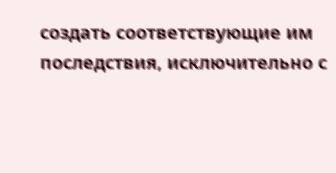создать соответствующие им последствия, исключительно с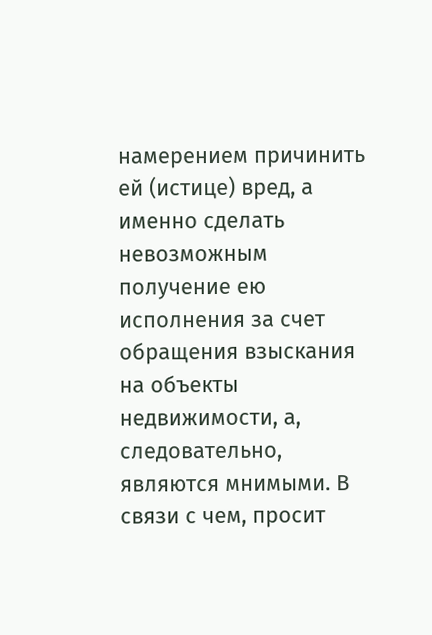намерением причинить ей (истице) вред, а именно сделать невозможным получение ею исполнения за счет обращения взыскания на объекты недвижимости, а, следовательно, являются мнимыми. В связи с чем, просит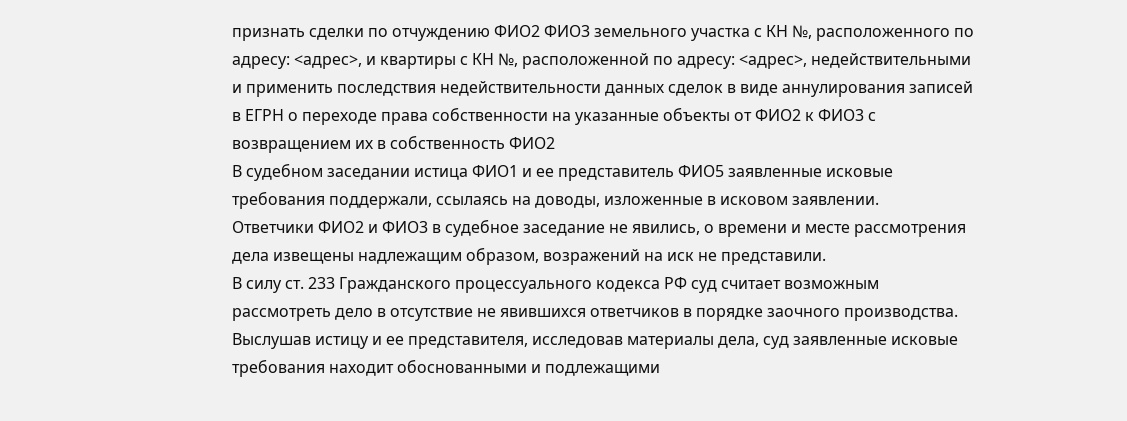признать сделки по отчуждению ФИО2 ФИО3 земельного участка с КН №, расположенного по адресу: <адрес>, и квартиры с КН №, расположенной по адресу: <адрес>, недействительными и применить последствия недействительности данных сделок в виде аннулирования записей в ЕГРН о переходе права собственности на указанные объекты от ФИО2 к ФИО3 с возвращением их в собственность ФИО2
В судебном заседании истица ФИО1 и ее представитель ФИО5 заявленные исковые требования поддержали, ссылаясь на доводы, изложенные в исковом заявлении.
Ответчики ФИО2 и ФИО3 в судебное заседание не явились, о времени и месте рассмотрения дела извещены надлежащим образом, возражений на иск не представили.
В силу ст. 233 Гражданского процессуального кодекса РФ суд считает возможным рассмотреть дело в отсутствие не явившихся ответчиков в порядке заочного производства.
Выслушав истицу и ее представителя, исследовав материалы дела, суд заявленные исковые требования находит обоснованными и подлежащими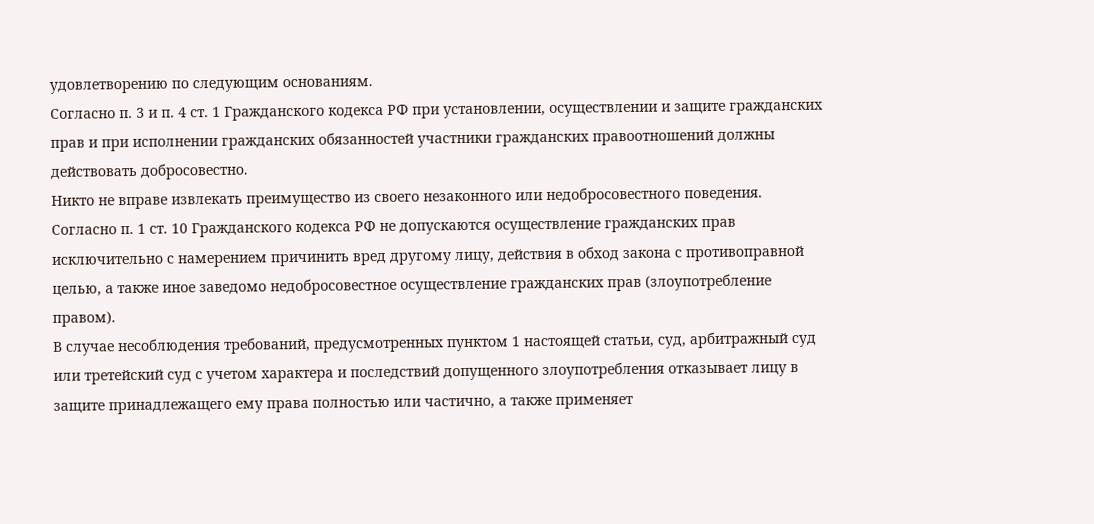удовлетворению по следующим основаниям.
Согласно п. 3 и п. 4 ст. 1 Гражданского кодекса РФ при установлении, осуществлении и защите гражданских прав и при исполнении гражданских обязанностей участники гражданских правоотношений должны действовать добросовестно.
Никто не вправе извлекать преимущество из своего незаконного или недобросовестного поведения.
Согласно п. 1 ст. 10 Гражданского кодекса РФ не допускаются осуществление гражданских прав исключительно с намерением причинить вред другому лицу, действия в обход закона с противоправной целью, а также иное заведомо недобросовестное осуществление гражданских прав (злоупотребление правом).
В случае несоблюдения требований, предусмотренных пунктом 1 настоящей статьи, суд, арбитражный суд или третейский суд с учетом характера и последствий допущенного злоупотребления отказывает лицу в защите принадлежащего ему права полностью или частично, а также применяет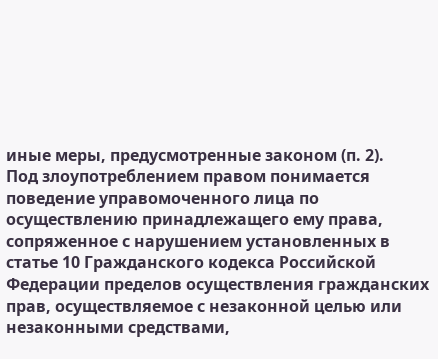иные меры, предусмотренные законом (п. 2).
Под злоупотреблением правом понимается поведение управомоченного лица по осуществлению принадлежащего ему права, сопряженное с нарушением установленных в статье 10 Гражданского кодекса Российской Федерации пределов осуществления гражданских прав, осуществляемое с незаконной целью или незаконными средствами,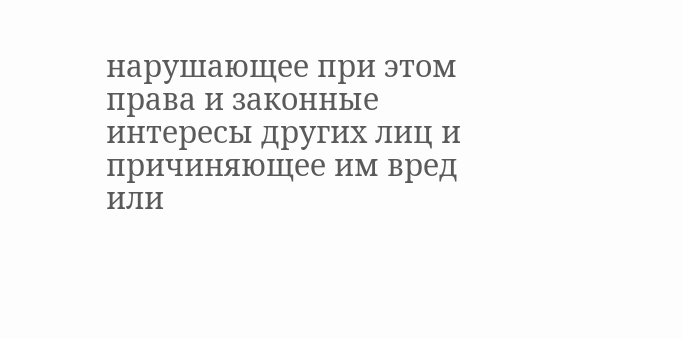нарушающее при этом права и законные интересы других лиц и причиняющее им вред или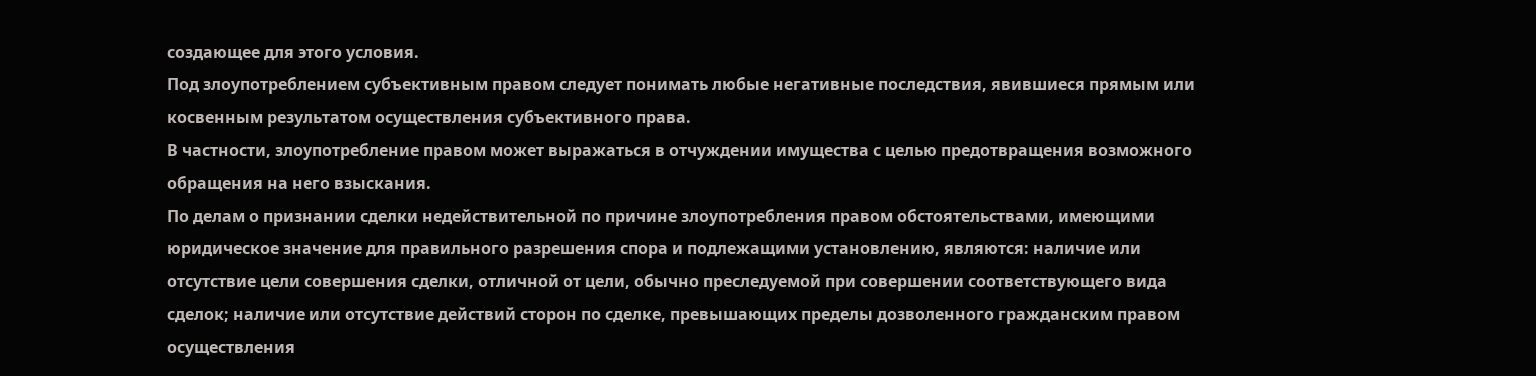создающее для этого условия.
Под злоупотреблением субъективным правом следует понимать любые негативные последствия, явившиеся прямым или косвенным результатом осуществления субъективного права.
В частности, злоупотребление правом может выражаться в отчуждении имущества с целью предотвращения возможного обращения на него взыскания.
По делам о признании сделки недействительной по причине злоупотребления правом обстоятельствами, имеющими юридическое значение для правильного разрешения спора и подлежащими установлению, являются: наличие или отсутствие цели совершения сделки, отличной от цели, обычно преследуемой при совершении соответствующего вида сделок; наличие или отсутствие действий сторон по сделке, превышающих пределы дозволенного гражданским правом осуществления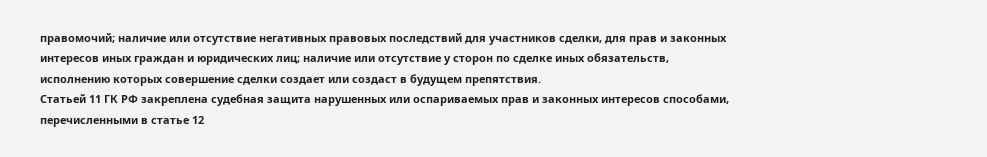правомочий; наличие или отсутствие негативных правовых последствий для участников сделки, для прав и законных интересов иных граждан и юридических лиц; наличие или отсутствие у сторон по сделке иных обязательств, исполнению которых совершение сделки создает или создаст в будущем препятствия.
Статьей 11 ГК РФ закреплена судебная защита нарушенных или оспариваемых прав и законных интересов способами, перечисленными в статье 12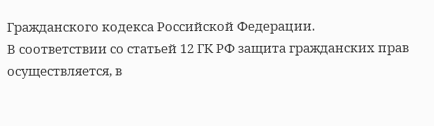Гражданского кодекса Российской Федерации.
В соответствии со статьей 12 ГК РФ защита гражданских прав осуществляется, в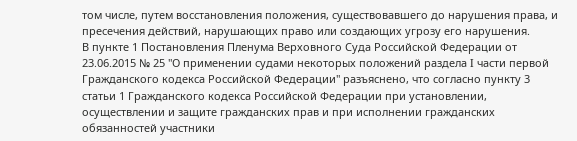том числе, путем восстановления положения, существовавшего до нарушения права, и пресечения действий, нарушающих право или создающих угрозу его нарушения.
В пункте 1 Постановления Пленума Верховного Суда Российской Федерации от 23.06.2015 № 25 "О применении судами некоторых положений раздела I части первой Гражданского кодекса Российской Федерации" разъяснено, что согласно пункту 3 статьи 1 Гражданского кодекса Российской Федерации при установлении, осуществлении и защите гражданских прав и при исполнении гражданских обязанностей участники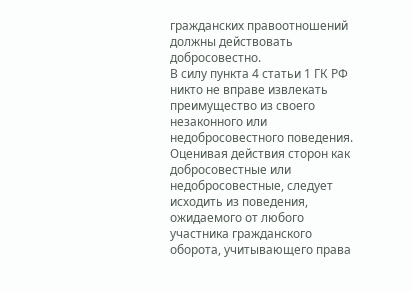гражданских правоотношений должны действовать добросовестно.
В силу пункта 4 статьи 1 ГК РФ никто не вправе извлекать преимущество из своего незаконного или недобросовестного поведения. Оценивая действия сторон как добросовестные или недобросовестные, следует исходить из поведения, ожидаемого от любого участника гражданского оборота, учитывающего права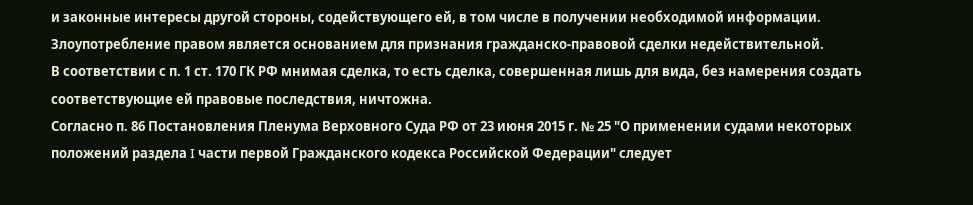и законные интересы другой стороны, содействующего ей, в том числе в получении необходимой информации.
Злоупотребление правом является основанием для признания гражданско-правовой сделки недействительной.
В соответствии с п. 1 ст. 170 ГК РФ мнимая сделка, то есть сделка, совершенная лишь для вида, без намерения создать соответствующие ей правовые последствия, ничтожна.
Согласно п. 86 Постановления Пленума Верховного Суда РФ от 23 июня 2015 г. № 25 "О применении судами некоторых положений раздела I части первой Гражданского кодекса Российской Федерации" следует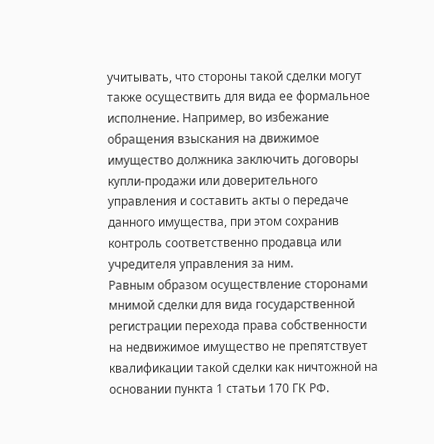учитывать, что стороны такой сделки могут также осуществить для вида ее формальное исполнение. Например, во избежание обращения взыскания на движимое имущество должника заключить договоры купли-продажи или доверительного управления и составить акты о передаче данного имущества, при этом сохранив контроль соответственно продавца или учредителя управления за ним.
Равным образом осуществление сторонами мнимой сделки для вида государственной регистрации перехода права собственности на недвижимое имущество не препятствует квалификации такой сделки как ничтожной на основании пункта 1 статьи 170 ГК РФ.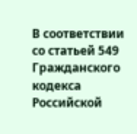В соответствии со статьей 549 Гражданского кодекса Российской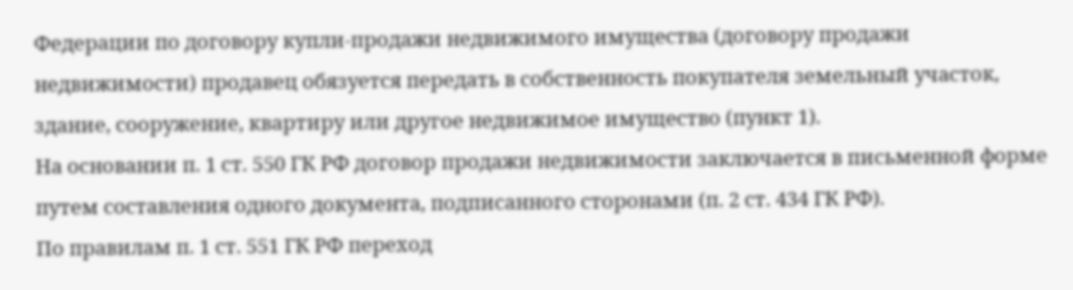Федерации по договору купли-продажи недвижимого имущества (договору продажи недвижимости) продавец обязуется передать в собственность покупателя земельный участок, здание, сооружение, квартиру или другое недвижимое имущество (пункт 1).
На основании п. 1 ст. 550 ГК РФ договор продажи недвижимости заключается в письменной форме путем составления одного документа, подписанного сторонами (п. 2 ст. 434 ГК РФ).
По правилам п. 1 ст. 551 ГК РФ переход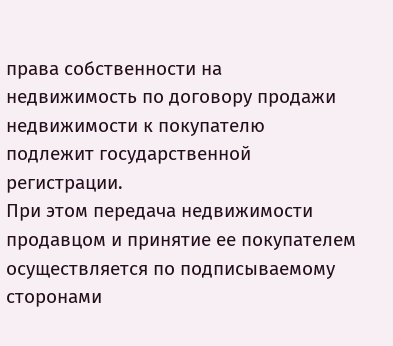права собственности на недвижимость по договору продажи недвижимости к покупателю подлежит государственной регистрации.
При этом передача недвижимости продавцом и принятие ее покупателем осуществляется по подписываемому сторонами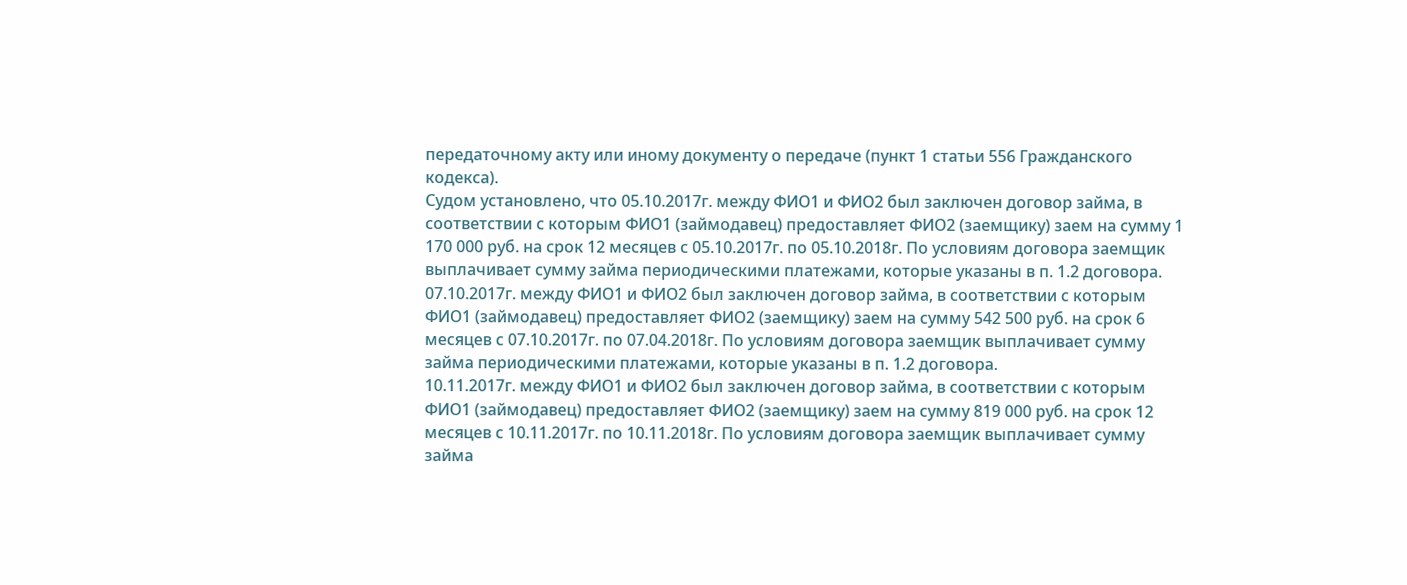передаточному акту или иному документу о передаче (пункт 1 статьи 556 Гражданского кодекса).
Судом установлено, что 05.10.2017г. между ФИО1 и ФИО2 был заключен договор займа, в соответствии с которым ФИО1 (займодавец) предоставляет ФИО2 (заемщику) заем на сумму 1 170 000 руб. на срок 12 месяцев с 05.10.2017г. по 05.10.2018г. По условиям договора заемщик выплачивает сумму займа периодическими платежами, которые указаны в п. 1.2 договора.
07.10.2017г. между ФИО1 и ФИО2 был заключен договор займа, в соответствии с которым ФИО1 (займодавец) предоставляет ФИО2 (заемщику) заем на сумму 542 500 руб. на срок 6 месяцев с 07.10.2017г. по 07.04.2018г. По условиям договора заемщик выплачивает сумму займа периодическими платежами, которые указаны в п. 1.2 договора.
10.11.2017г. между ФИО1 и ФИО2 был заключен договор займа, в соответствии с которым ФИО1 (займодавец) предоставляет ФИО2 (заемщику) заем на сумму 819 000 руб. на срок 12 месяцев с 10.11.2017г. по 10.11.2018г. По условиям договора заемщик выплачивает сумму займа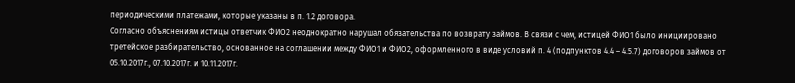периодическими платежами, которые указаны в п. 1.2 договора.
Согласно объяснениям истицы ответчик ФИО2 неоднократно нарушал обязательства по возврату займов. В связи с чем, истицей ФИО1 было инициировано третейское разбирательство, основанное на соглашении между ФИО1 и ФИО2, оформленного в виде условий п. 4 (подпунктов 4.4 – 4.5.7) договоров займов от 05.10.2017г., 07.10.2017г. и 10.11.2017г.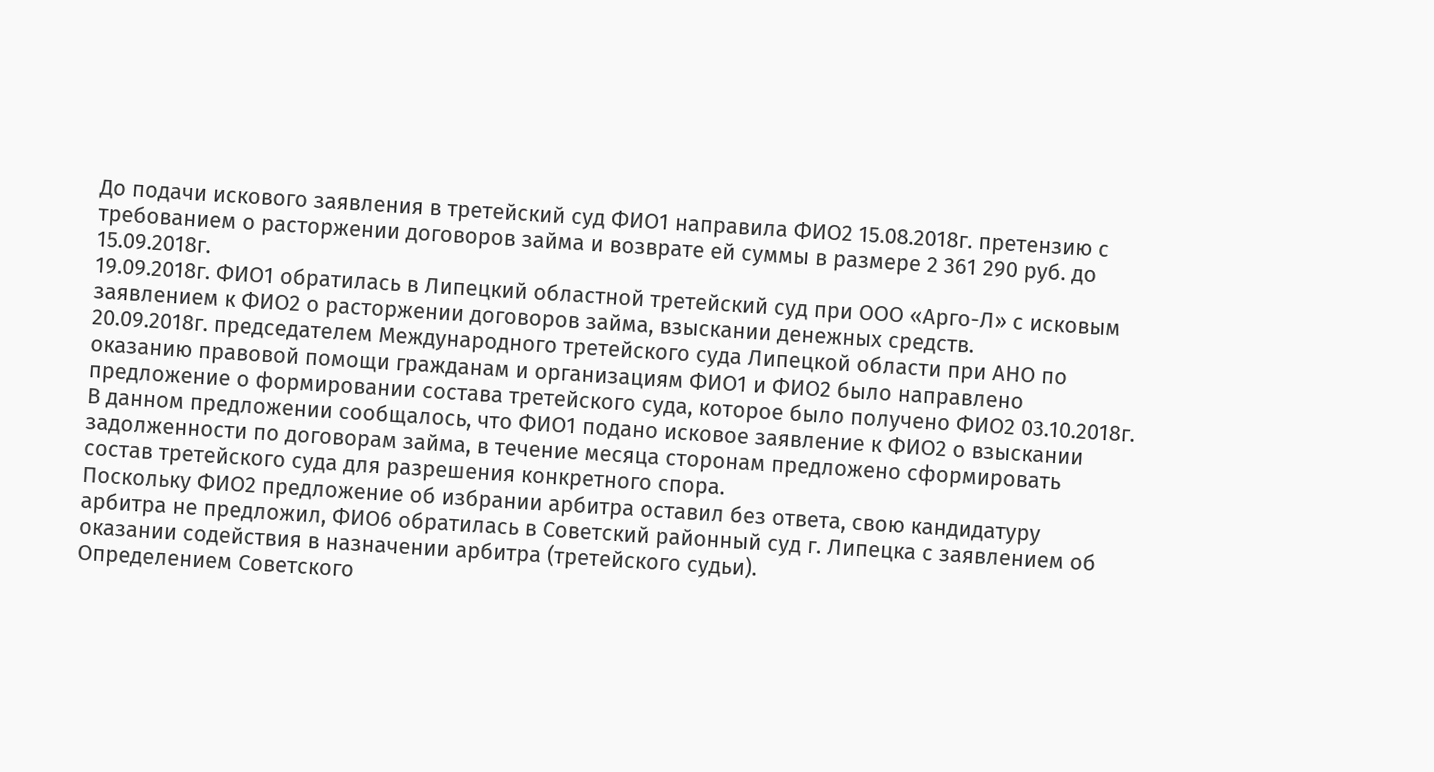До подачи искового заявления в третейский суд ФИО1 направила ФИО2 15.08.2018г. претензию с требованием о расторжении договоров займа и возврате ей суммы в размере 2 361 290 руб. до 15.09.2018г.
19.09.2018г. ФИО1 обратилась в Липецкий областной третейский суд при ООО «Арго-Л» с исковым заявлением к ФИО2 о расторжении договоров займа, взыскании денежных средств.
20.09.2018г. председателем Международного третейского суда Липецкой области при АНО по оказанию правовой помощи гражданам и организациям ФИО1 и ФИО2 было направлено предложение о формировании состава третейского суда, которое было получено ФИО2 03.10.2018г. В данном предложении сообщалось, что ФИО1 подано исковое заявление к ФИО2 о взыскании задолженности по договорам займа, в течение месяца сторонам предложено сформировать состав третейского суда для разрешения конкретного спора.
Поскольку ФИО2 предложение об избрании арбитра оставил без ответа, свою кандидатуру арбитра не предложил, ФИО6 обратилась в Советский районный суд г. Липецка с заявлением об оказании содействия в назначении арбитра (третейского судьи).
Определением Советского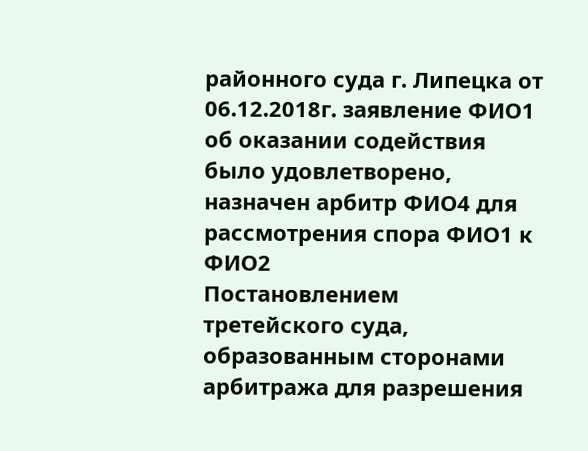районного суда г. Липецка от 06.12.2018г. заявление ФИО1 об оказании содействия было удовлетворено, назначен арбитр ФИО4 для рассмотрения спора ФИО1 к ФИО2
Постановлением третейского суда, образованным сторонами арбитража для разрешения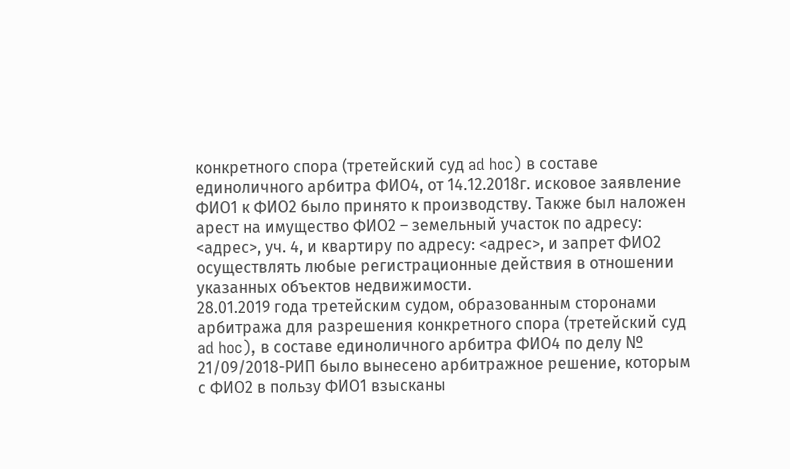конкретного спора (третейский суд ad hoc) в составе единоличного арбитра ФИО4, от 14.12.2018г. исковое заявление ФИО1 к ФИО2 было принято к производству. Также был наложен арест на имущество ФИО2 – земельный участок по адресу: <адрес>, уч. 4, и квартиру по адресу: <адрес>, и запрет ФИО2 осуществлять любые регистрационные действия в отношении указанных объектов недвижимости.
28.01.2019 года третейским судом, образованным сторонами арбитража для разрешения конкретного спора (третейский суд ad hoc), в составе единоличного арбитра ФИО4 по делу № 21/09/2018-РИП было вынесено арбитражное решение, которым с ФИО2 в пользу ФИО1 взысканы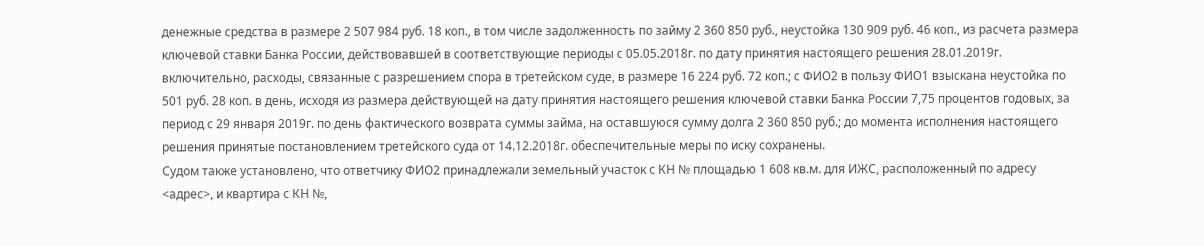денежные средства в размере 2 507 984 руб. 18 коп., в том числе задолженность по займу 2 360 850 руб., неустойка 130 909 руб. 46 коп., из расчета размера ключевой ставки Банка России, действовавшей в соответствующие периоды с 05.05.2018г. по дату принятия настоящего решения 28.01.2019г. включительно, расходы, связанные с разрешением спора в третейском суде, в размере 16 224 руб. 72 коп.; с ФИО2 в пользу ФИО1 взыскана неустойка по 501 руб. 28 коп. в день, исходя из размера действующей на дату принятия настоящего решения ключевой ставки Банка России 7,75 процентов годовых, за период с 29 января 2019г. по день фактического возврата суммы займа, на оставшуюся сумму долга 2 360 850 руб.; до момента исполнения настоящего решения принятые постановлением третейского суда от 14.12.2018г. обеспечительные меры по иску сохранены.
Судом также установлено, что ответчику ФИО2 принадлежали земельный участок с КН № площадью 1 608 кв.м. для ИЖС, расположенный по адресу <адрес>, и квартира с КН №,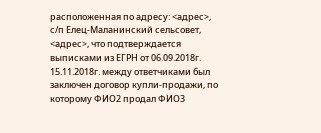расположенная по адресу: <адрес>, с/п Елец-Маланинский сельсовет, <адрес>, что подтверждается выписками из ЕГРН от 06.09.2018г.
15.11.2018г. между ответчиками был заключен договор купли-продажи, по которому ФИО2 продал ФИО3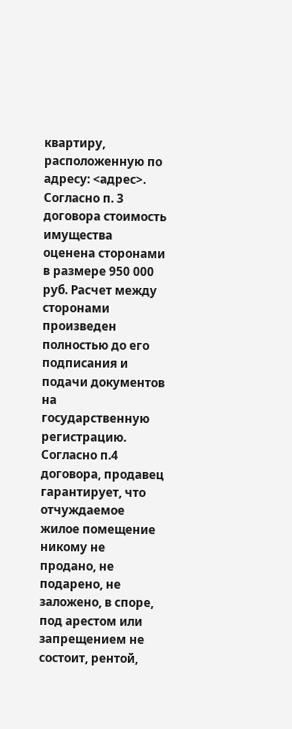квартиру, расположенную по адресу: <адрес>. Согласно п. 3 договора стоимость имущества оценена сторонами в размере 950 000 руб. Расчет между сторонами произведен полностью до его подписания и подачи документов на государственную регистрацию.
Согласно п.4 договора, продавец гарантирует, что отчуждаемое жилое помещение никому не продано, не подарено, не заложено, в споре, под арестом или запрещением не состоит, рентой,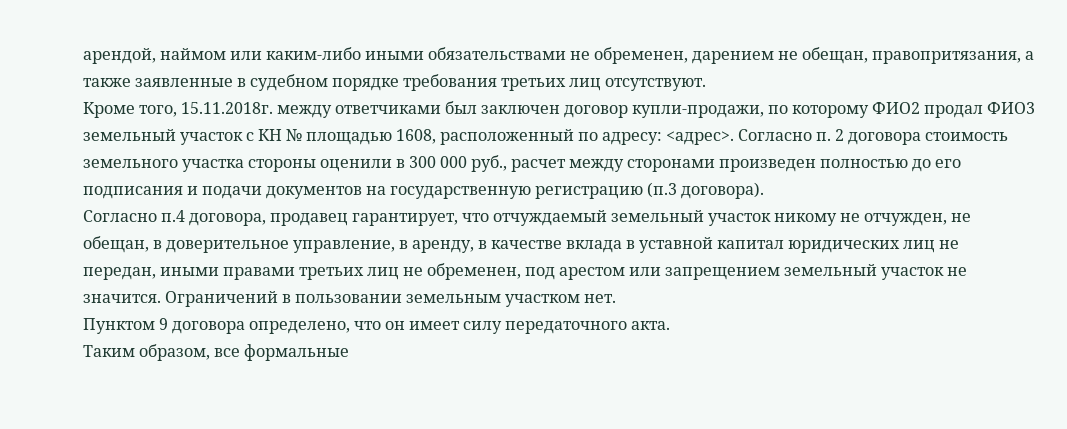арендой, наймом или каким-либо иными обязательствами не обременен, дарением не обещан, правопритязания, а также заявленные в судебном порядке требования третьих лиц отсутствуют.
Кроме того, 15.11.2018г. между ответчиками был заключен договор купли-продажи, по которому ФИО2 продал ФИО3 земельный участок с КН № площадью 1608, расположенный по адресу: <адрес>. Согласно п. 2 договора стоимость земельного участка стороны оценили в 300 000 руб., расчет между сторонами произведен полностью до его подписания и подачи документов на государственную регистрацию (п.3 договора).
Согласно п.4 договора, продавец гарантирует, что отчуждаемый земельный участок никому не отчужден, не обещан, в доверительное управление, в аренду, в качестве вклада в уставной капитал юридических лиц не передан, иными правами третьих лиц не обременен, под арестом или запрещением земельный участок не значится. Ограничений в пользовании земельным участком нет.
Пунктом 9 договора определено, что он имеет силу передаточного акта.
Таким образом, все формальные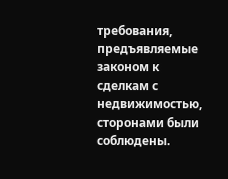требования, предъявляемые законом к сделкам с недвижимостью, сторонами были соблюдены.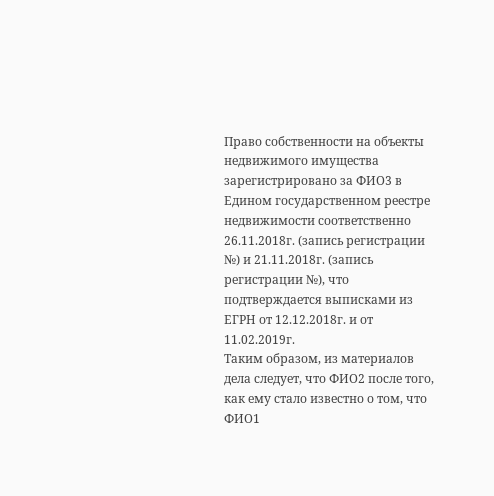Право собственности на объекты недвижимого имущества зарегистрировано за ФИО3 в Едином государственном реестре недвижимости соответственно 26.11.2018г. (запись регистрации №) и 21.11.2018г. (запись регистрации №), что подтверждается выписками из ЕГРН от 12.12.2018г. и от 11.02.2019г.
Таким образом, из материалов дела следует, что ФИО2 после того, как ему стало известно о том, что ФИО1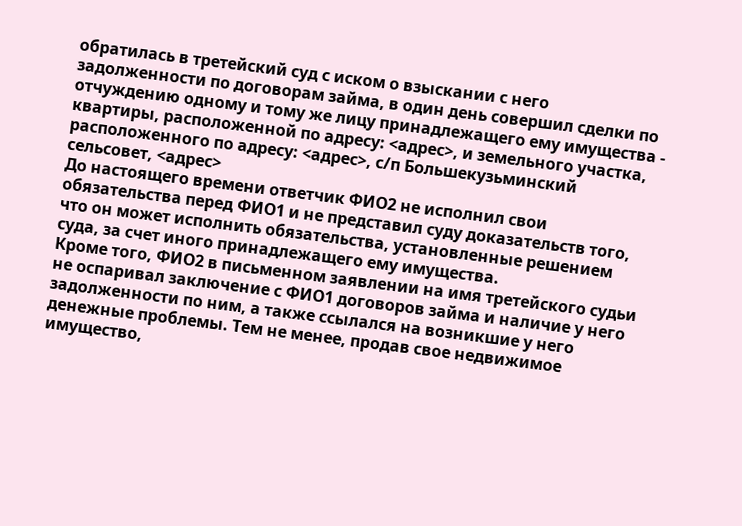обратилась в третейский суд с иском о взыскании с него задолженности по договорам займа, в один день совершил сделки по отчуждению одному и тому же лицу принадлежащего ему имущества - квартиры, расположенной по адресу: <адрес>, и земельного участка, расположенного по адресу: <адрес>, с/п Большекузьминский сельсовет, <адрес>
До настоящего времени ответчик ФИО2 не исполнил свои обязательства перед ФИО1 и не представил суду доказательств того, что он может исполнить обязательства, установленные решением суда, за счет иного принадлежащего ему имущества.
Кроме того, ФИО2 в письменном заявлении на имя третейского судьи не оспаривал заключение с ФИО1 договоров займа и наличие у него задолженности по ним, а также ссылался на возникшие у него денежные проблемы. Тем не менее, продав свое недвижимое имущество,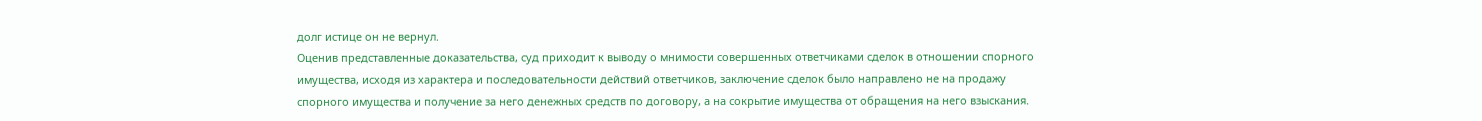долг истице он не вернул.
Оценив представленные доказательства, суд приходит к выводу о мнимости совершенных ответчиками сделок в отношении спорного имущества, исходя из характера и последовательности действий ответчиков, заключение сделок было направлено не на продажу спорного имущества и получение за него денежных средств по договору, а на сокрытие имущества от обращения на него взыскания.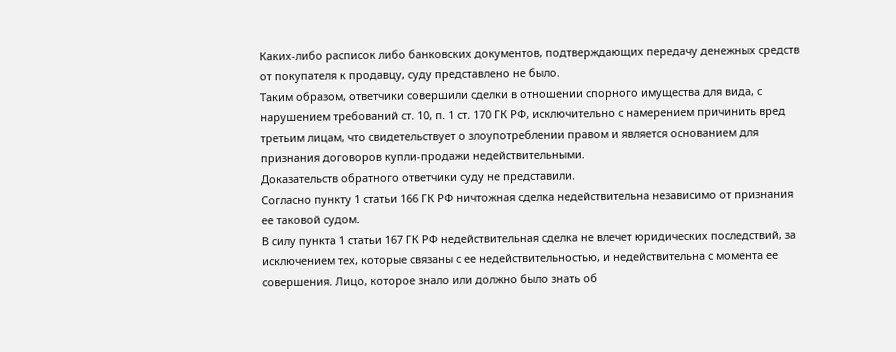Каких-либо расписок либо банковских документов, подтверждающих передачу денежных средств от покупателя к продавцу, суду представлено не было.
Таким образом, ответчики совершили сделки в отношении спорного имущества для вида, с нарушением требований ст. 10, п. 1 ст. 170 ГК РФ, исключительно с намерением причинить вред третьим лицам, что свидетельствует о злоупотреблении правом и является основанием для признания договоров купли-продажи недействительными.
Доказательств обратного ответчики суду не представили.
Согласно пункту 1 статьи 166 ГК РФ ничтожная сделка недействительна независимо от признания ее таковой судом.
В силу пункта 1 статьи 167 ГК РФ недействительная сделка не влечет юридических последствий, за исключением тех, которые связаны с ее недействительностью, и недействительна с момента ее совершения. Лицо, которое знало или должно было знать об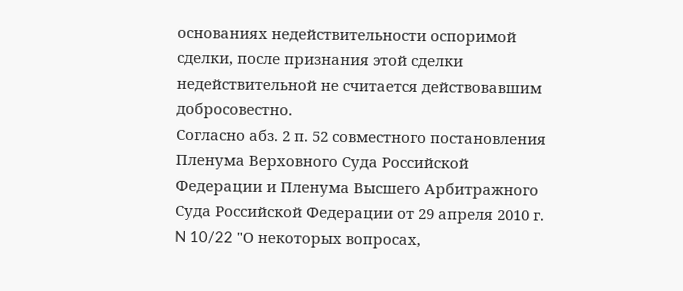основаниях недействительности оспоримой сделки, после признания этой сделки недействительной не считается действовавшим добросовестно.
Согласно абз. 2 п. 52 совместного постановления Пленума Верховного Суда Российской Федерации и Пленума Высшего Арбитражного Суда Российской Федерации от 29 апреля 2010 г. N 10/22 "О некоторых вопросах,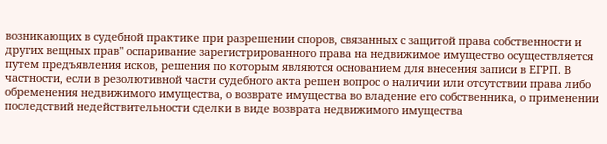возникающих в судебной практике при разрешении споров, связанных с защитой права собственности и других вещных прав" оспаривание зарегистрированного права на недвижимое имущество осуществляется путем предъявления исков, решения по которым являются основанием для внесения записи в ЕГРП. В частности, если в резолютивной части судебного акта решен вопрос о наличии или отсутствии права либо обременения недвижимого имущества, о возврате имущества во владение его собственника, о применении последствий недействительности сделки в виде возврата недвижимого имущества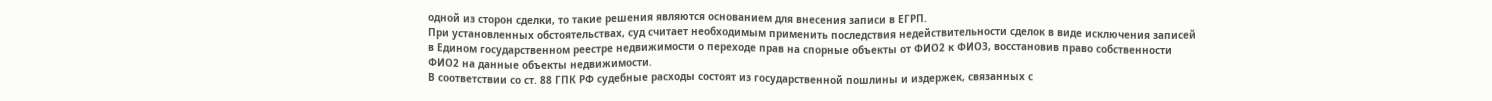одной из сторон сделки, то такие решения являются основанием для внесения записи в ЕГРП.
При установленных обстоятельствах, суд считает необходимым применить последствия недействительности сделок в виде исключения записей в Едином государственном реестре недвижимости о переходе прав на спорные объекты от ФИО2 к ФИО3, восстановив право собственности ФИО2 на данные объекты недвижимости.
В соответствии со ст. 88 ГПК РФ судебные расходы состоят из государственной пошлины и издержек, связанных с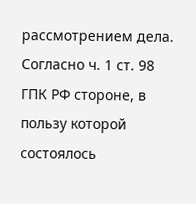рассмотрением дела.
Согласно ч. 1 ст. 98 ГПК РФ стороне, в пользу которой состоялось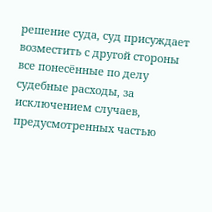решение суда, суд присуждает возместить с другой стороны все понесённые по делу судебные расходы, за исключением случаев, предусмотренных частью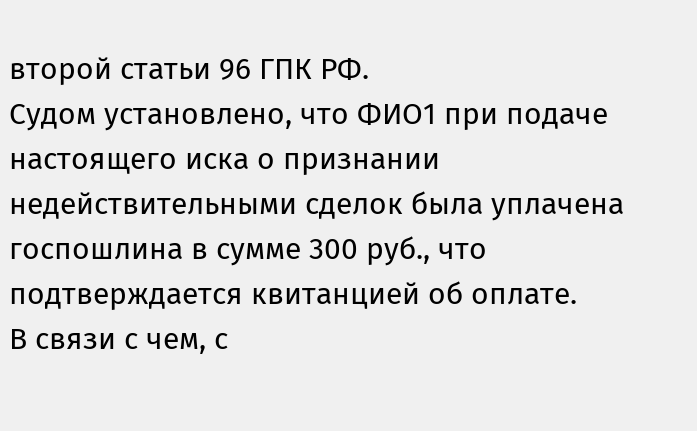второй статьи 96 ГПК РФ.
Судом установлено, что ФИО1 при подаче настоящего иска о признании недействительными сделок была уплачена госпошлина в сумме 300 руб., что подтверждается квитанцией об оплате.
В связи с чем, с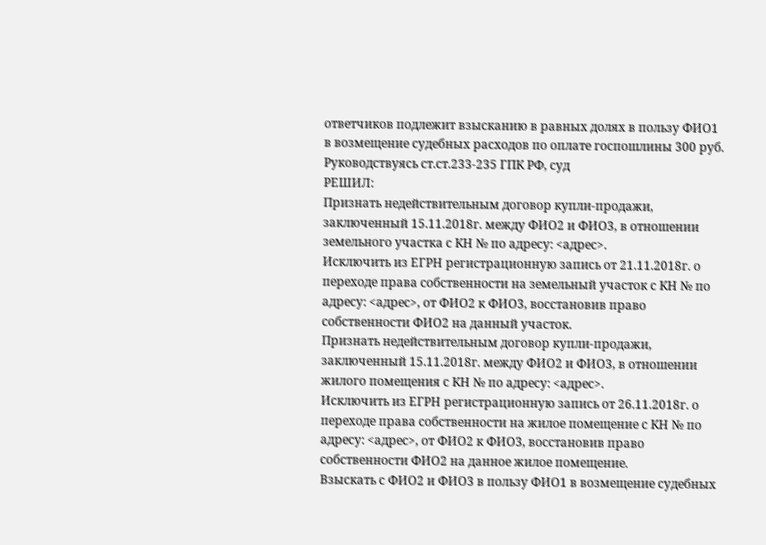ответчиков подлежит взысканию в равных долях в пользу ФИО1 в возмещение судебных расходов по оплате госпошлины 300 руб.
Руководствуясь ст.ст.233-235 ГПК РФ, суд
РЕШИЛ:
Признать недействительным договор купли-продажи, заключенный 15.11.2018г. между ФИО2 и ФИО3, в отношении земельного участка с КН № по адресу: <адрес>.
Исключить из ЕГРН регистрационную запись от 21.11.2018г. о переходе права собственности на земельный участок с КН № по адресу: <адрес>, от ФИО2 к ФИО3, восстановив право собственности ФИО2 на данный участок.
Признать недействительным договор купли-продажи, заключенный 15.11.2018г. между ФИО2 и ФИО3, в отношении жилого помещения с КН № по адресу: <адрес>.
Исключить из ЕГРН регистрационную запись от 26.11.2018г. о переходе права собственности на жилое помещение с КН № по адресу: <адрес>, от ФИО2 к ФИО3, восстановив право собственности ФИО2 на данное жилое помещение.
Взыскать с ФИО2 и ФИО3 в пользу ФИО1 в возмещение судебных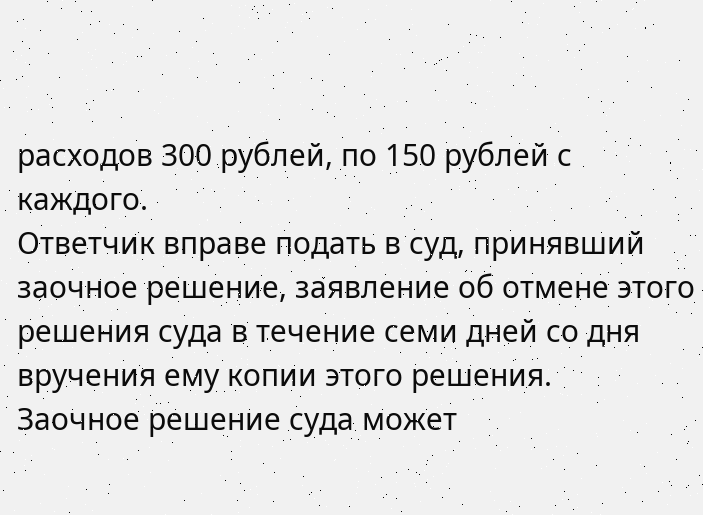расходов 300 рублей, по 150 рублей с каждого.
Ответчик вправе подать в суд, принявший заочное решение, заявление об отмене этого решения суда в течение семи дней со дня вручения ему копии этого решения.
Заочное решение суда может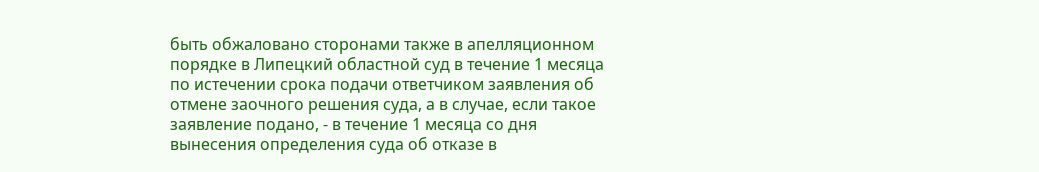быть обжаловано сторонами также в апелляционном порядке в Липецкий областной суд в течение 1 месяца по истечении срока подачи ответчиком заявления об отмене заочного решения суда, а в случае, если такое заявление подано, - в течение 1 месяца со дня вынесения определения суда об отказе в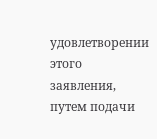удовлетворении этого заявления, путем подачи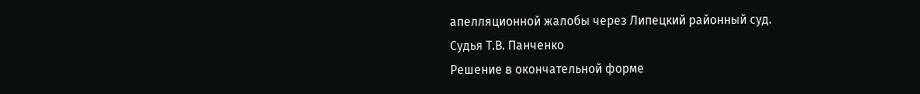апелляционной жалобы через Липецкий районный суд.
Судья Т.В. Панченко
Решение в окончательной форме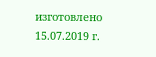изготовлено 15.07.2019 г.